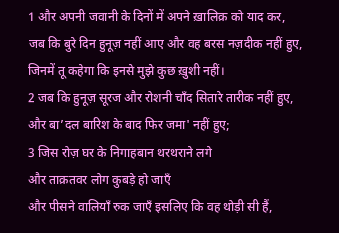1 और अपनी जवानी के दिनों में अपने ख़ालिक़ को याद कर,
जब कि बुरे दिन हुनूज़ नहीं आए और वह बरस नज़दीक नहीं हुए,
जिनमें तू कहेगा कि इनसे मुझे कुछ ख़ुशी नहीं।
2 जब कि हुनूज़ सूरज और रोशनी चाँद सितारे तारीक नहीं हुए,
और बा’दल बारिश के बाद फिर जमा' नहीं हुए;
3 जिस रोज़ घर के निगाहबान थरथराने लगे
और ताक़तवर लोग कुबड़े हो जाएँ
और पीसने वालियाँ रुक जाएँ इसलिए कि वह थोड़ी सी हैं,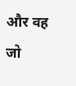और वह जो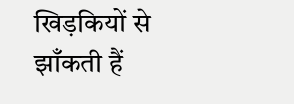खिड़कियों से झाँकती हैं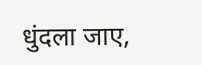धुंदला जाए,